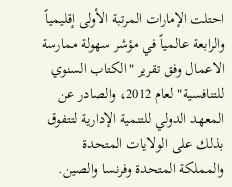احتلت الإمارات المرتبة الأولى إقليمياً والرابعة عالمياً في مؤشر سهولة ممارسة الاعمال وفق تقرير "الكتاب السنوي للتنافسية" لعام 2012، والصادر عن المعهد الدولي للتنمية الإدارية لتتفوق بذلك على الولايات المتحدة والمملكة المتحدة وفرنسا والصين.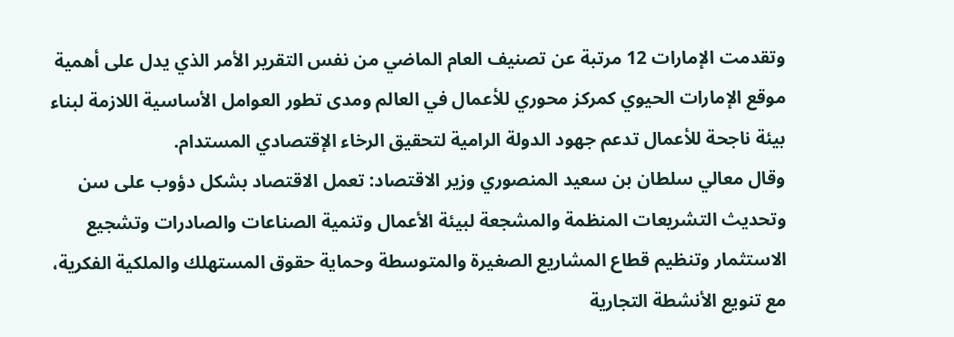وتقدمت الإمارات 12 مرتبة عن تصنيف العام الماضي من نفس التقرير الأمر الذي يدل على أهمية موقع الإمارات الحيوي كمركز محوري للأعمال في العالم ومدى تطور العوامل الأساسية اللازمة لبناء بيئة ناجحة للأعمال تدعم جهود الدولة الرامية لتحقيق الرخاء الإقتصادي المستدام.
وقال معالي سلطان بن سعيد المنصوري وزير الاقتصاد: تعمل الاقتصاد بشكل دؤوب على سن وتحديث التشريعات المنظمة والمشجعة لبيئة الأعمال وتنمية الصناعات والصادرات وتشجيع الاستثمار وتنظيم قطاع المشاريع الصغيرة والمتوسطة وحماية حقوق المستهلك والملكية الفكرية، مع تنويع الأنشطة التجارية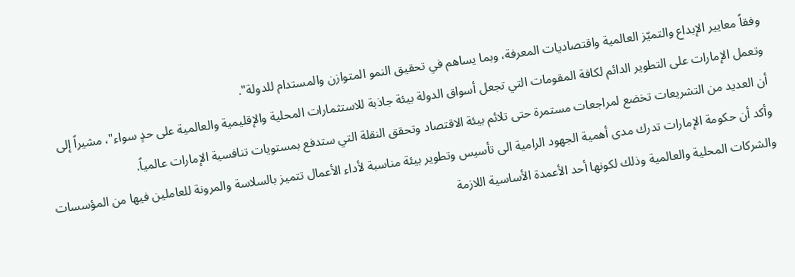وفقاً معايير الإبداع والتميّز العالمية واقتصاديات المعرفة، وبما يساهم في تحقيق النمو المتوازن والمستدام للدولة".
وتعمل الإمارات على التطوير الدائم لكافة المقومات التي تجعل أسواق الدولة بيئة جاذبة للاستثمارات المحلية والإقليمية والعالمية على حدٍ سواء"، مشيراً إلى أن العديد من التشريعات تخضع لمراجعات مستمرة حتى تلائم بيئة الاقتصاد وتحقق النقلة التي ستدفع بمستويات تنافسية الإمارات عالمياً.
وأكد أن حكومة الإمارات تدرك مدى أهمية الجهود الرامية الى تأسيس وتطوير بيئة مناسبة لأداء الأعمال تتميز بالسلاسة والمرونة للعاملين فيها من المؤسسات والشركات المحلية والعالمية وذلك لكونها أحد الأعمدة الأساسية اللازمة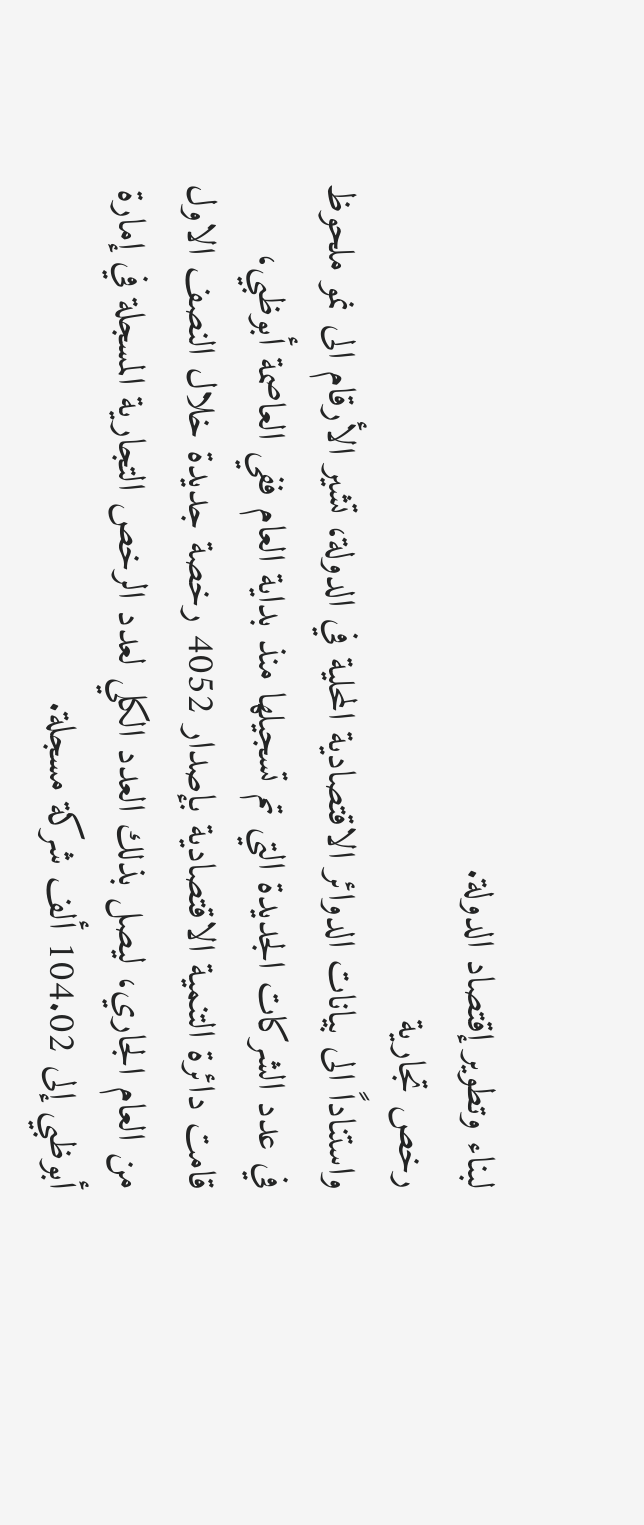لبناء وتطوير إقتصاد الدولة.
رخص تجارية
واستناداً الى بيانات الدوائر الاقتصادية المحلية في الدولة، تشير الأرقام الى نمو ملحوظ في عدد الشركات الجديدة التي تم تسجيلها منذ بداية العام ففي العاصمة أبوظبي، قامت دائرة التنمية الاقتصادية بإصدار 4052 رخصة جديدة خلال النصف الاول من العام الجاري، ليصل بذلك العدد الكلي لعدد الرخص التجارية المسجلة في إمارة أبوظبي إلى 104.02 ألف شركة مسجلة.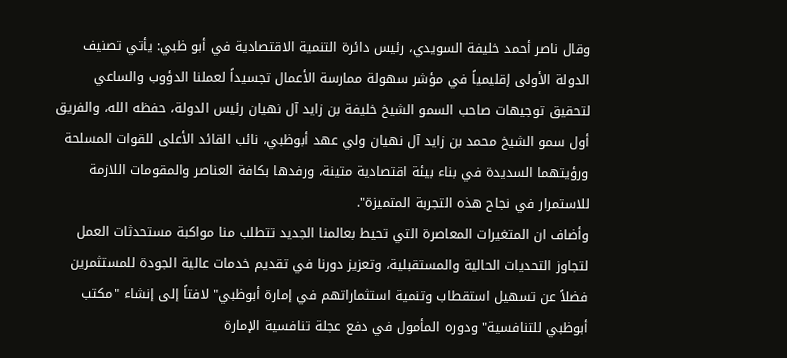وقال ناصر أحمد خليفة السويدي، رئيس دائرة التنمية الاقتصادية في أبو ظبي: يأتي تصنيف الدولة الأولى إقليمياً في مؤشر سهولة ممارسة الأعمال تجسيداً لعملنا الدؤوب والساعي لتحقيق توجيهات صاحب السمو الشيخ خليفة بن زايد آل نهيان رئيس الدولة، حفظه الله، والفريق أول سمو الشيخ محمد بن زايد آل نهيان ولي عهد أبوظبي، نائب القائد الأعلى للقوات المسلحة ورؤيتهما السديدة في بناء بيئة اقتصادية متينة، ورفدها بكافة العناصر والمقومات اللازمة للاستمرار في نجاح هذه التجربة المتميزة".
وأضاف ان المتغيرات المعاصرة التي تحيط بعالمنا الجديد تتطلب منا مواكبة مستحدثات العمل لتجاوز التحديات الحالية والمستقبلية، وتعزيز دورنا في تقديم خدمات عالية الجودة للمستثمرين فضلاً عن تسهيل استقطاب وتنمية استثماراتهم في إمارة أبوظبي" لافتاً إلى إنشاء "مكتب أبوظبي للتنافسية" ودوره المأمول في دفع عجلة تنافسية الإمارة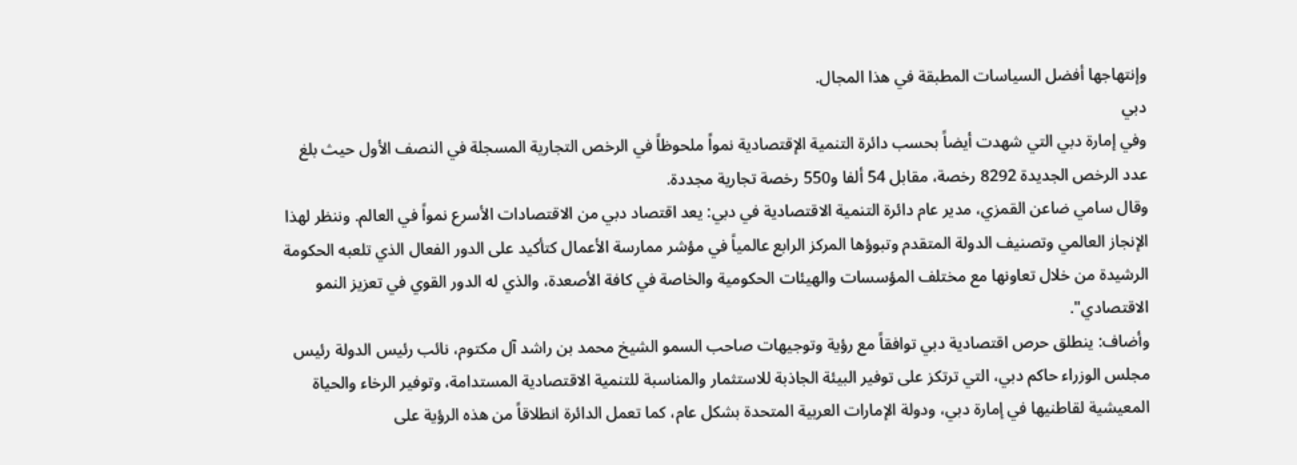وإنتهاجها أفضل السياسات المطبقة في هذا المجال.
دبي
وفي إمارة دبي التي شهدت أيضاً بحسب دائرة التنمية الإقتصادية نمواً ملحوظاً في الرخص التجارية المسجلة في النصف الأول حيث بلغ عدد الرخص الجديدة 8292 رخصة، مقابل 54 ألفا و550 رخصة تجارية مجددة.
وقال سامي ضاعن القمزي، مدير عام دائرة التنمية الاقتصادية في دبي: يعد اقتصاد دبي من الاقتصادات الأسرع نمواً في العالم. وننظر لهذا الإنجاز العالمي وتصنيف الدولة المتقدم وتبوؤها المركز الرابع عالمياً في مؤشر ممارسة الأعمال كتأكيد على الدور الفعال الذي تلعبه الحكومة الرشيدة من خلال تعاونها مع مختلف المؤسسات والهيئات الحكومية والخاصة في كافة الأصعدة، والذي له الدور القوي في تعزيز النمو الاقتصادي".
وأضاف: ينطلق حرص اقتصادية دبي توافقاً مع رؤية وتوجيهات صاحب السمو الشيخ محمد بن راشد آل مكتوم، نائب رئيس الدولة رئيس مجلس الوزراء حاكم دبي، التي ترتكز على توفير البيئة الجاذبة للاستثمار والمناسبة للتنمية الاقتصادية المستدامة، وتوفير الرخاء والحياة المعيشية لقاطنيها في إمارة دبي، ودولة الإمارات العربية المتحدة بشكل عام، كما تعمل الدائرة انطلاقاً من هذه الرؤية على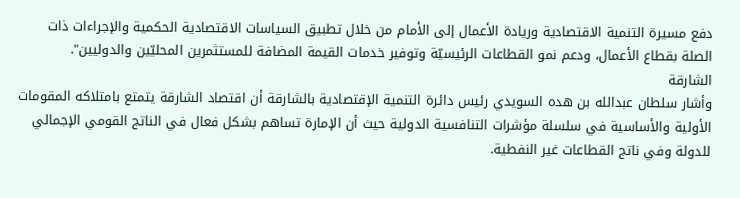دفع مسيرة التنمية الاقتصادية وريادة الأعمال إلى الأمام من خلال تطبيق السياسات الاقتصادية الحكمية والإجراءات ذات الصلة بقطاع الأعمال، ودعم نمو القطاعات الرئيسيّة وتوفير خدمات القيمة المضافة للمستثمرين المحليّين والدوليين".
الشارقة
وأشار سلطان عبدالله بن هده السويدي رئيس دائرة التنمية الإقتصادية بالشارقة أن اقتصاد الشارقة يتمتع بامتلاكه المقومات الأولية والأساسية في سلسلة مؤشرات التنافسية الدولية حيث أن الإمارة تساهم بشكل فعال في الناتج القومي الإجمالي للدولة وفي ناتج القطاعات غير النفطية.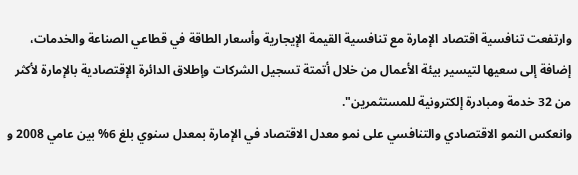وارتفعت تنافسية اقتصاد الإمارة مع تنافسية القيمة الإيجارية وأسعار الطاقة في قطاعي الصناعة والخدمات، إضافة إلى سعيها لتيسير بيئة الأعمال من خلال أتمتة تسجيل الشركات وإطلاق الدائرة الإقتصادية بالإمارة لأكثر من 32 خدمة ومبادرة إلكترونية للمستثمرين".
وانعكس النمو الاقتصادي والتنافسي على نمو معدل الاقتصاد في الإمارة بمعدل سنوي بلغ 6% بين عامي 2008 و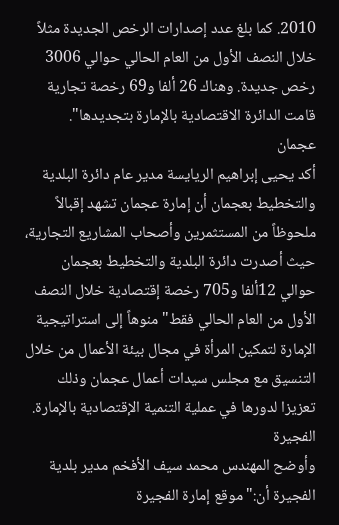2010. كما بلغ عدد إصدارات الرخص الجديدة مثلاً خلال النصف الأول من العام الحالي حوالي 3006 رخص جديدة. وهناك 26 ألفا و69 رخصة تجارية قامت الدائرة الاقتصادية بالإمارة بتجديدها".
عجمان
أكد يحيى إبراهيم الريايسة مدير عام دائرة البلدية والتخطيط بعجمان أن إمارة عجمان تشهد إقبالاً ملحوظاً من المستثمرين وأصحاب المشاريع التجارية، حيث أصدرت دائرة البلدية والتخطيط بعجمان حوالي 12ألفا و705 رخصة إقتصادية خلال النصف الأول من العام الحالي فقط" منوهاً إلى استراتيجية الإمارة لتمكين المرأة في مجال بيئة الأعمال من خلال التنسيق مع مجلس سيدات أعمال عجمان وذلك تعزيزا لدورها في عملية التنمية الإقتصادية بالإمارة.
الفجيرة
وأوضح المهندس محمد سيف الأفخم مدير بلدية الفجيرة أن:"موقع إمارة الفجيرة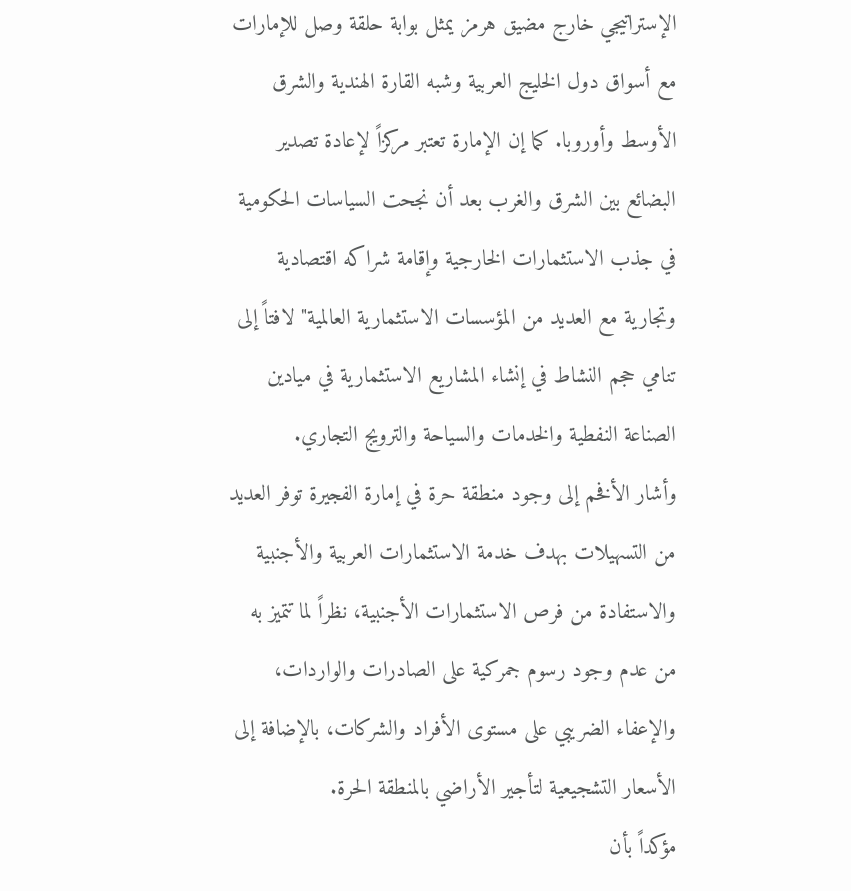الإستراتيجي خارج مضيق هرمز يمثل بوابة حلقة وصل للإمارات مع أسواق دول الخليج العربية وشبه القارة الهندية والشرق الأوسط وأوروبا. كما إن الإمارة تعتبر مركزاً لإعادة تصدير البضائع بين الشرق والغرب بعد أن نجحت السياسات الحكومية في جذب الاستثمارات الخارجية وإقامة شراكه اقتصادية وتجارية مع العديد من المؤسسات الاستثمارية العالمية" لافتاً إلى تنامي حجم النشاط في إنشاء المشاريع الاستثمارية في ميادين الصناعة النفطية والخدمات والسياحة والترويج التجاري.
وأشار الأفخم إلى وجود منطقة حرة في إمارة الفجيرة توفر العديد من التسهيلات بهدف خدمة الاستثمارات العربية والأجنبية والاستفادة من فرص الاستثمارات الأجنبية، نظراً لما تتميز به من عدم وجود رسوم جمركية على الصادرات والواردات، والإعفاء الضريبي على مستوى الأفراد والشركات، بالإضافة إلى الأسعار التشجيعية لتأجير الأراضي بالمنطقة الحرة.
مؤكداً بأن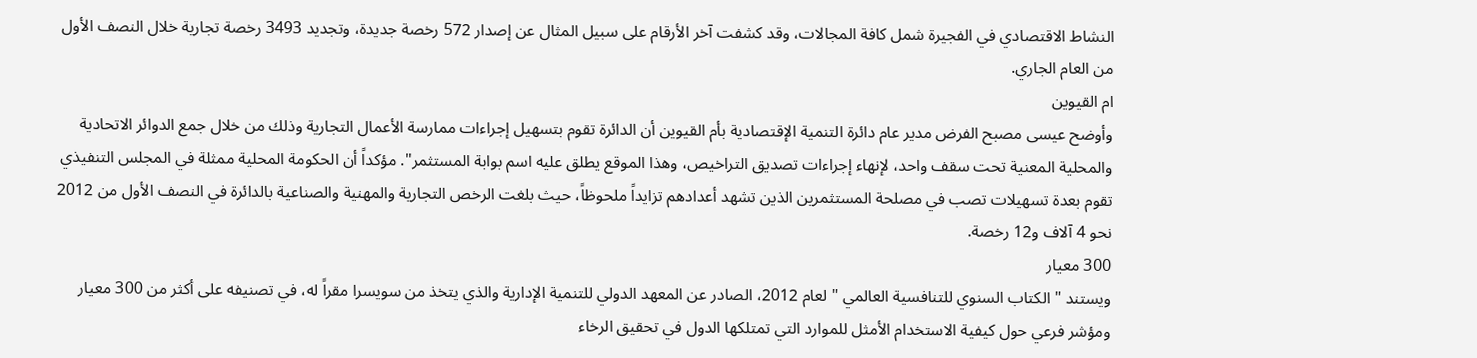النشاط الاقتصادي في الفجيرة شمل كافة المجالات، وقد كشفت آخر الأرقام على سبيل المثال عن إصدار 572 رخصة جديدة، وتجديد 3493 رخصة تجارية خلال النصف الأول من العام الجاري.
ام القيوين
وأوضح عيسى مصبح الفرض مدير عام دائرة التنمية الإقتصادية بأم القيوين أن الدائرة تقوم بتسهيل إجراءات ممارسة الأعمال التجارية وذلك من خلال جمع الدوائر الاتحادية والمحلية المعنية تحت سقف واحد، لإنهاء إجراءات تصديق التراخيص، وهذا الموقع يطلق عليه اسم بوابة المستثمر". مؤكداً أن الحكومة المحلية ممثلة في المجلس التنفيذي تقوم بعدة تسهيلات تصب في مصلحة المستثمرين الذين تشهد أعدادهم تزايداً ملحوظاً، حيث بلغت الرخص التجارية والمهنية والصناعية بالدائرة في النصف الأول من 2012 نحو 4 آلاف و12 رخصة.
300 معيار
ويستند " الكتاب السنوي للتنافسية العالمي " لعام 2012، الصادر عن المعهد الدولي للتنمية الإدارية والذي يتخذ من سويسرا مقراً له، في تصنيفه على أكثر من 300 معيار ومؤشر فرعي حول كيفية الاستخدام الأمثل للموارد التي تمتلكها الدول في تحقيق الرخاء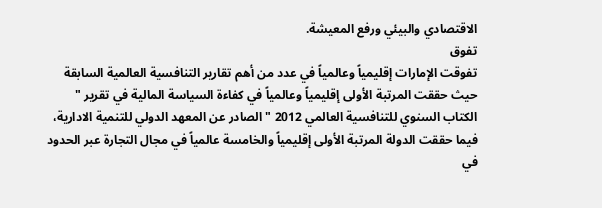الاقتصادي والبيئي ورفع المعيشة.
تفوق
تفوقت الإمارات إقليمياً وعالمياً في عدد من أهم تقارير التنافسية العالمية السابقة حيث حققت المرتبة الأولى إقليمياً وعالمياً في كفاءة السياسة المالية في تقرير " الكتاب السنوي للتنافسية العالمي 2012 " الصادر عن المعهد الدولي للتنمية الادارية، فيما حققت الدولة المرتبة الأولى إقليمياً والخامسة عالمياً في مجال التجارة عبر الحدود في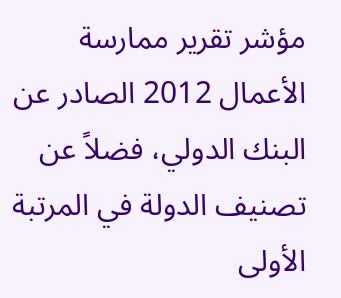مؤشر تقرير ممارسة الأعمال 2012 الصادر عن البنك الدولي، فضلاً عن تصنيف الدولة في المرتبة الأولى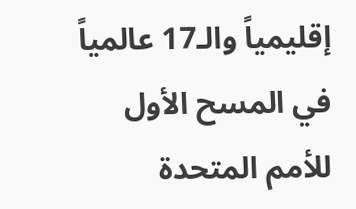إقليمياً والـ17 عالمياً في المسح الأول للأمم المتحدة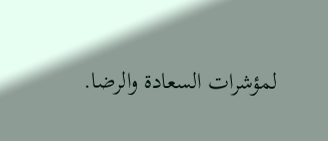لمؤشرات السعادة والرضا.